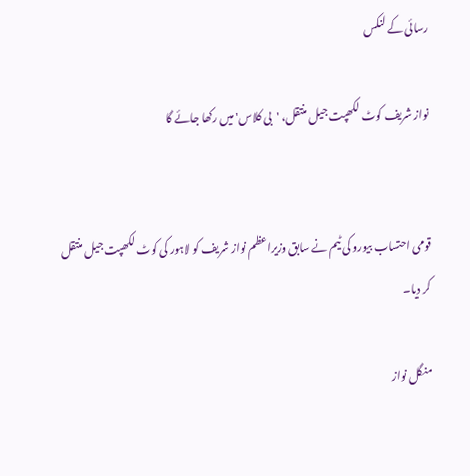رسائی کے لنکس

نواز شریف کوٹ لکھپت جیل منتقل، 'بی کلاس' میں رکھا جائے گا


قومی احتساب بیورو کی ٹیم نے سابق وزیراعظم نواز شریف کو لاہور کی کوٹ لکھپت جیل منتقل کر دیا۔

منگل نواز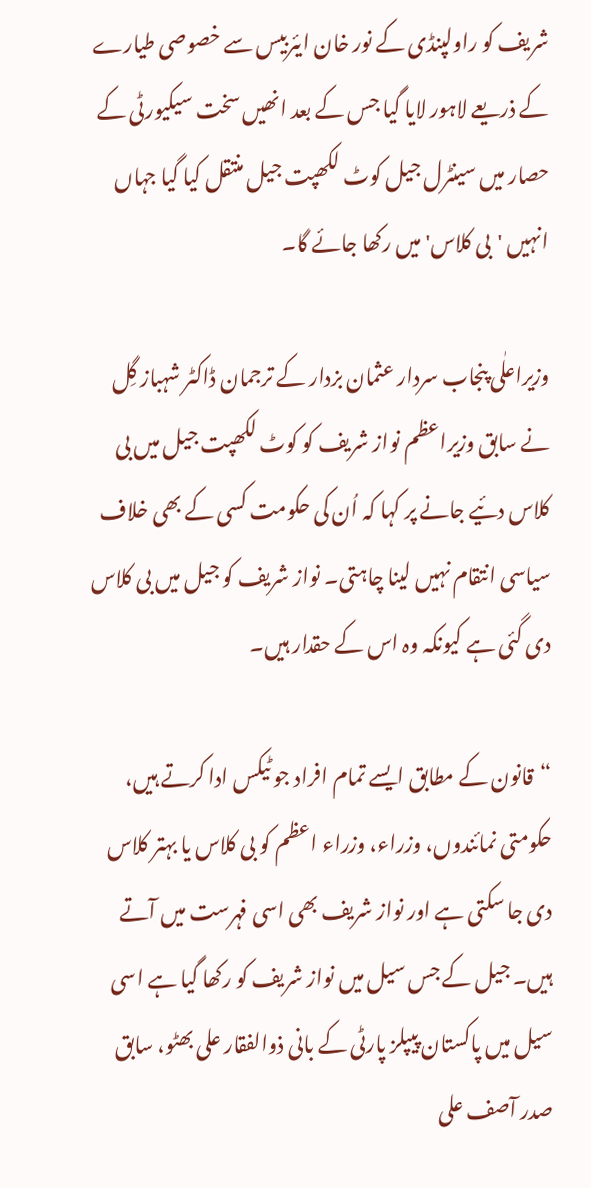شریف کو راولپنڈی کے نور خان ایئربیس سے خصوصی طیارے کے ذریعے لاہور لایا گیا جس کے بعد انھیں سخت سیکیورٹی کے حصار میں سینٹرل جیل کوٹ لکھپت جیل منتقل کیا گیا جہاں انہیں 'بی کلاس' میں رکھا جائے گا۔

وزیراعلٰی پنجاب سردار عثمان بزدار کے ترجمان ڈاکٹر شہباز گِل نے سابق وزیراعظم نواز شریف کو کوٹ لکھپت جیل میں بی کلاس دئیے جانے پر کہا کہ اُن کی حکومت کسی کے بھی خلاف سیاسی انتقام نہیں لینا چاہتی۔ نواز شریف کو جیل میں بی کلاس دی گئی ہے کیونکہ وہ اس کے حقدار ہیں۔

“قانون کے مطابق ایسے تمام افراد جو ٹیکس ادا کرتے ہیں، حکومتی نمائندوں، وزراء، وزراء اعظم کو بی کلاس یا بہتر کلاس دی جا سکتی ہے اور نواز شریف بھی اسی فہرست میں آتے ہیں۔ جیل کے جس سیل میں نواز شریف کو رکھا گیا ہے اسی سیل میں پاکستان پیپلز پارٹی کے بانی ذوالفقار علی بھٹو، سابق صدر آصف علی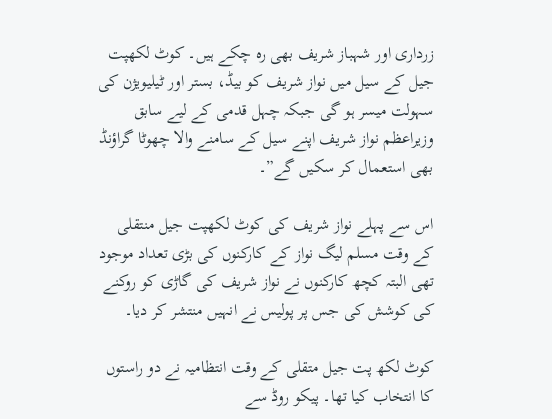زرداری اور شہباز شریف بھی رہ چکے ہیں۔ کوٹ لکھپت جیل کے سیل میں نواز شریف کو بیڈ، بستر اور ٹیلیویژن کی سہولت میسر ہو گی جبکہ چہل قدمی کے لیے سابق وزیراعظم نواز شریف اپنے سیل کے سامنے والا چھوٹا گراؤنڈ بھی استعمال کر سکیں گے”۔

اس سے پہلے نواز شریف کی کوٹ لکھپت جیل منتقلی کے وقت مسلم لیگ نواز کے کارکنوں کی بڑی تعداد موجود تھی البتہ کچھ کارکنوں نے نواز شریف کی گاڑی کو روکنے کی کوشش کی جس پر پولیس نے انہیں منتشر کر دیا۔

کوٹ لکھ پت جیل متقلی کے وقت انتظامیہ نے دو راستوں کا انتخاب کیا تھا۔ پیکو روڈ سے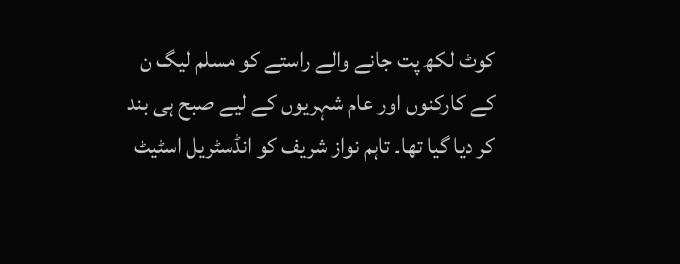کوٹ لکھ پت جانے والے راستے کو مسلم لیگ ن کے کارکنوں اور عام شہریوں کے لیے صبح ہی بند کر دیا گیا تھا۔ تاہم نواز شریف کو انڈسٹریل اسٹیٹ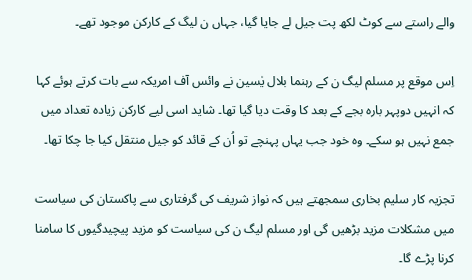والے راستے سے کوٹ لکھ پت جیل لے جایا گیا، جہاں ن لیگ کے کارکن موجود تھے۔

اِس موقع پر مسلم لیگ ن کے رہنما بلال یٰسین نے وائس آف امریکہ سے بات کرتے ہوئے کہا کہ انہیں دوپہر بارہ بجے کے بعد کا وقت دیا گیا تھا۔ شاید اسی لیے کارکن زیادہ تعداد میں جمع نہیں ہو سکے۔ وہ خود جب یہاں پہنچے تو اُن کے قائد کو جیل منتقل کیا جا چکا تھا۔

تجزیہ کار سلیم بخاری سمجھتے ہیں کہ نواز شریف کی گرفتاری سے پاکستان کی سیاست میں مشکلات مزید بڑھیں گی اور مسلم لیگ ن کی سیاست کو مزید پیچیدگیوں کا سامنا کرنا پڑے گا۔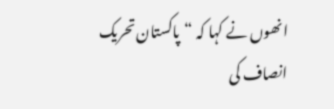انھوں نے کہا کہ “پاکستان تحریک انصاف کی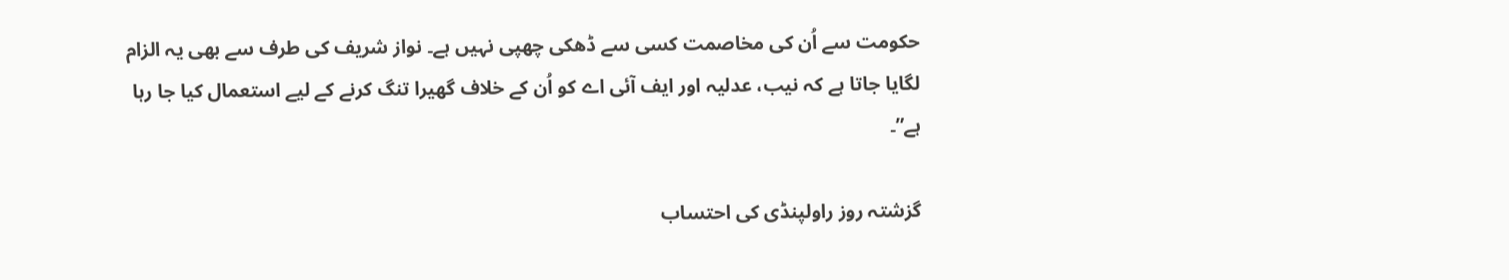حکومت سے اُن کی مخاصمت کسی سے ڈھکی چھپی نہیں ہے۔ نواز شریف کی طرف سے بھی یہ الزام لگایا جاتا ہے کہ نیب، عدلیہ اور ایف آئی اے کو اُن کے خلاف گھیرا تنگ کرنے کے لیے استعمال کیا جا رہا ہے”۔

گزشتہ روز راولپنڈی کی احتساب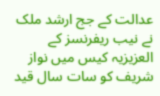عدالت کے جج ارشد ملک نے نیب ریفرنسز کے العزیزیہ کیس میں نواز شریف کو سات سال قید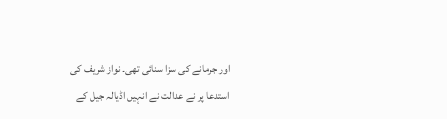اور جرمانے کی سزا سنائی تھی۔ نواز شریف کی استدعا پر نے عدالت نے انہیں اڈیالہ جیل کے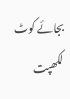بجائے کوٹ لکھپت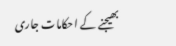بھیجنے کے احکامات جاری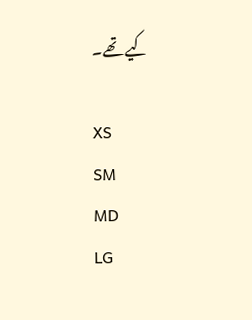کیے تھے۔

XS
SM
MD
LG